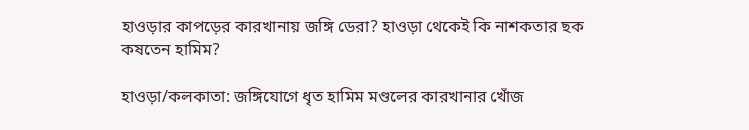হাওড়ার কাপড়ের কারখানায় জঙ্গি ডেরা? হাওড়া থেকেই কি নাশকতার ছক কষতেন হামিম?

হাওড়া/কলকাতা: জঙ্গিযোগে ধৃত হামিম মণ্ডলের কারখানার খোঁজ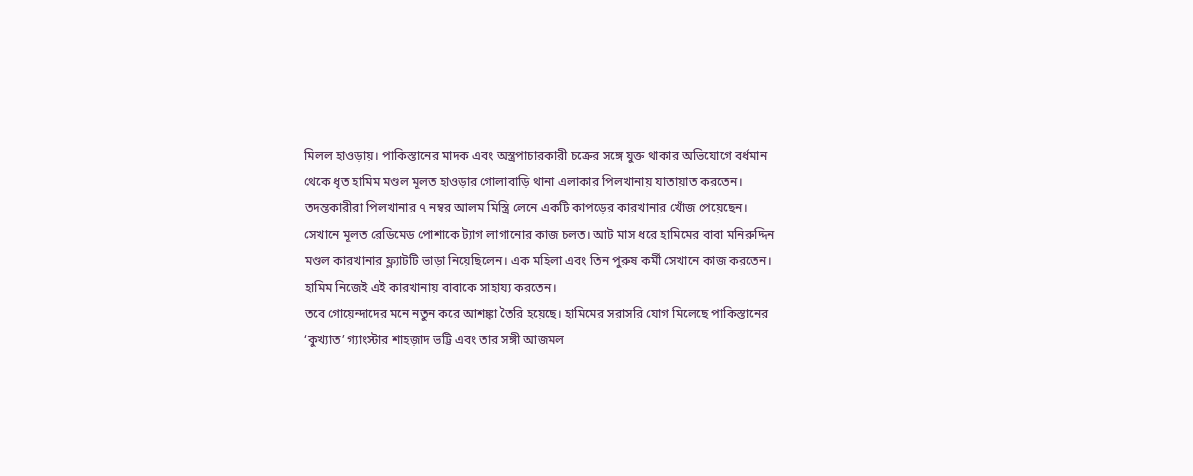মিলল হাওড়ায়। পাকিস্তানের মাদক এবং অস্ত্রপাচারকারী চক্রের সঙ্গে যুক্ত থাকার অভিযোগে বর্ধমান থেকে ধৃত হামিম মণ্ডল মূলত হাওড়ার গোলাবাড়ি থানা এলাকার পিলখানায় যাতায়াত করতেন।
তদন্তকারীরা পিলখানার ৭ নম্বর আলম মিস্ত্রি লেনে একটি কাপড়ের কারখানার খোঁজ পেয়েছেন। সেখানে মূলত রেডিমেড পোশাকে ট্যাগ লাগানোর কাজ চলত। আট মাস ধরে হামিমের বাবা মনিরুদ্দিন মণ্ডল কারখানার ফ্ল্যাটটি ভাড়া নিয়েছিলেন। এক মহিলা এবং তিন পুরুষ কর্মী সেখানে কাজ করতেন। হামিম নিজেই এই কারখানায় বাবাকে সাহায্য করতেন।
তবে গোয়েন্দাদের মনে নতুন করে আশঙ্কা তৈরি হয়েছে। হামিমের সরাসরি যোগ মিলেছে পাকিস্তানের ‘কুখ্যাত’ গ্যাংস্টার শাহজ়াদ ভট্টি এবং তার সঙ্গী আজমল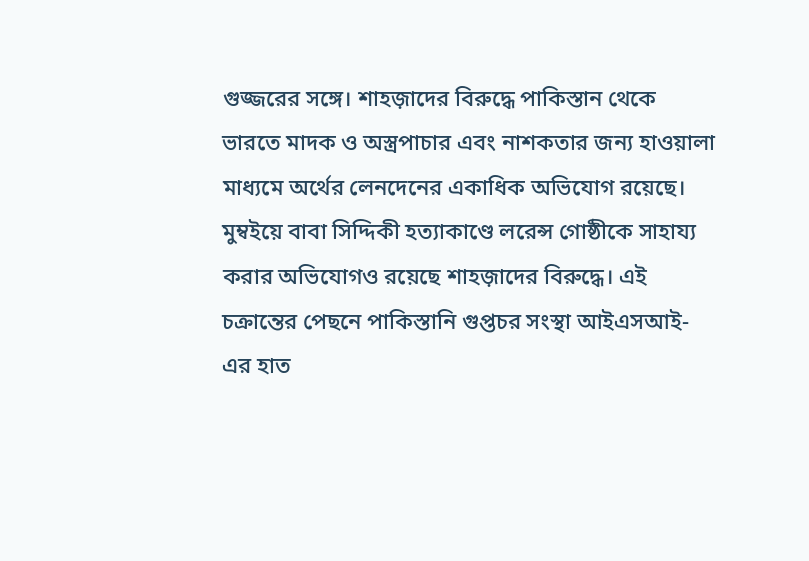গুজ্জরের সঙ্গে। শাহজ়াদের বিরুদ্ধে পাকিস্তান থেকে ভারতে মাদক ও অস্ত্রপাচার এবং নাশকতার জন্য হাওয়ালা মাধ্যমে অর্থের লেনদেনের একাধিক অভিযোগ রয়েছে। মুম্বইয়ে বাবা সিদ্দিকী হত্যাকাণ্ডে লরেন্স গোষ্ঠীকে সাহায্য করার অভিযোগও রয়েছে শাহজ়াদের বিরুদ্ধে। এই চক্রান্তের পেছনে পাকিস্তানি গুপ্তচর সংস্থা আইএসআই-এর হাত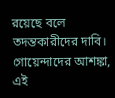রয়েছে বলে তদন্তকারীদের দাবি।
গোয়েন্দাদের আশঙ্কা, এই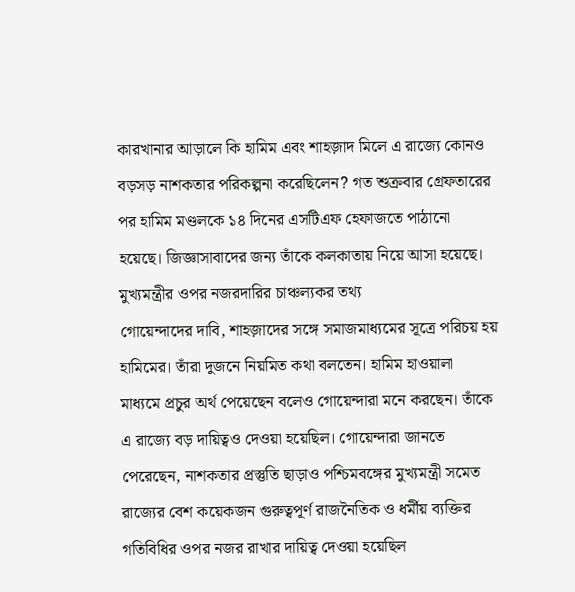কারখানার আড়ালে কি হামিম এবং শাহজ়াদ মিলে এ রাজ্যে কোনও বড়সড় নাশকতার পরিকল্পনা করেছিলেন? গত শুক্রবার গ্রেফতারের পর হামিম মণ্ডলকে ১৪ দিনের এসটিএফ হেফাজতে পাঠানো হয়েছে। জিজ্ঞাসাবাদের জন্য তাঁকে কলকাতায় নিয়ে আসা হয়েছে।
মুখ্যমন্ত্রীর ওপর নজরদারির চাঞ্চল্যকর তথ্য
গোয়েন্দাদের দাবি, শাহজ়াদের সঙ্গে সমাজমাধ্যমের সূত্রে পরিচয় হয় হামিমের। তাঁরা দুজনে নিয়মিত কথা বলতেন। হামিম হাওয়ালা মাধ্যমে প্রচুর অর্থ পেয়েছেন বলেও গোয়েন্দারা মনে করছেন। তাঁকে এ রাজ্যে বড় দায়িত্বও দেওয়া হয়েছিল। গোয়েন্দারা জানতে পেরেছেন, নাশকতার প্রস্তুতি ছাড়াও পশ্চিমবঙ্গের মুখ্যমন্ত্রী সমেত রাজ্যের বেশ কয়েকজন গুরুত্বপূর্ণ রাজনৈতিক ও ধর্মীয় ব্যক্তির গতিবিধির ওপর নজর রাখার দায়িত্ব দেওয়া হয়েছিল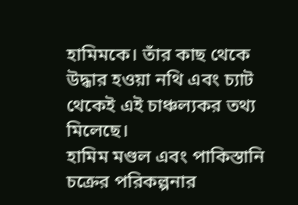হামিমকে। তাঁর কাছ থেকে উদ্ধার হওয়া নথি এবং চ্যাট থেকেই এই চাঞ্চল্যকর তথ্য মিলেছে।
হামিম মণ্ডল এবং পাকিস্তানি চক্রের পরিকল্পনার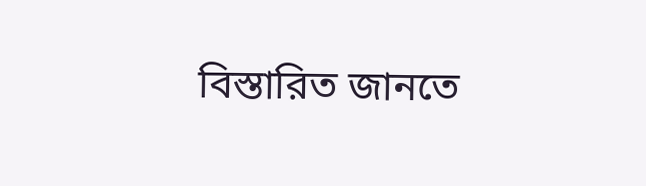বিস্তারিত জানতে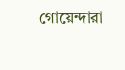গোয়েন্দারা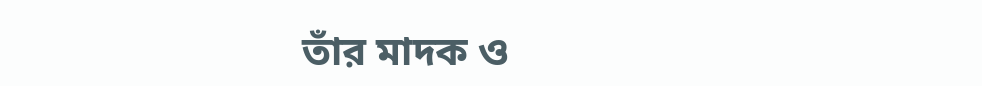তাঁর মাদক ও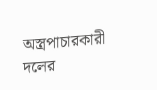অস্ত্রপাচারকারী দলের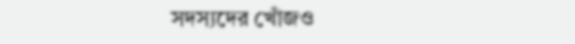সদস্যদের খোঁজও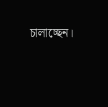চালাচ্ছেন।